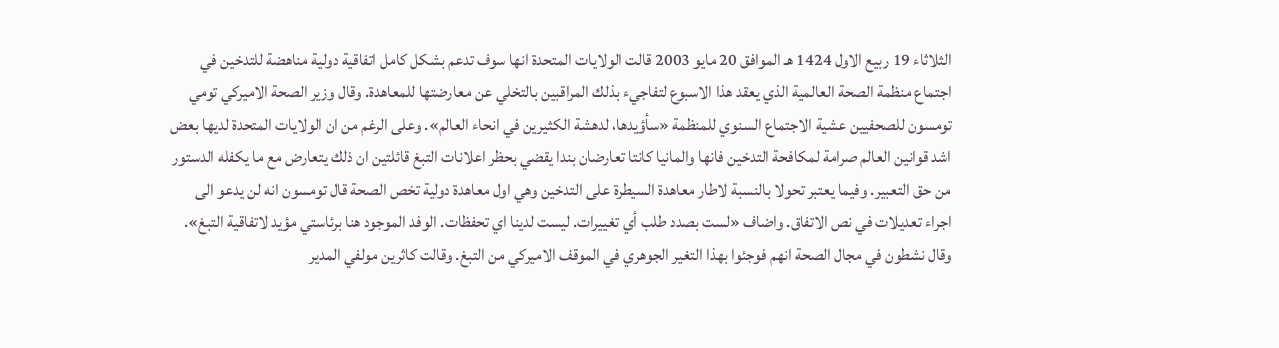الثلاثاء 19 ربيع الاول 1424 هـ الموافق 20 مايو 2003 قالت الولايات المتحدة انها سوف تدعم بشكل كامل اتفاقية دولية مناهضة للتدخين في اجتماع منظمة الصحة العالمية الذي يعقد هذا الاسبوع لتفاجيء بذلك المراقبين بالتخلي عن معارضتها للمعاهدة. وقال وزير الصحة الاميركي تومي تومسون للصحفيين عشية الاجتماع السنوي للمنظمة «سأؤيدها، لدهشة الكثيرين في انحاء العالم». وعلى الرغم من ان الولايات المتحدة لديها بعض اشد قوانين العالم صرامة لمكافحة التدخين فانها والمانيا كانتا تعارضان بندا يقضي بحظر اعلانات التبغ قائلتين ان ذلك يتعارض مع ما يكفله الدستور من حق التعبير. وفيما يعتبر تحولا بالنسبة لاطار معاهدة السيطرة على التدخين وهي اول معاهدة دولية تخص الصحة قال تومسون انه لن يدعو الى اجراء تعديلات في نص الاتفاق. واضاف «لست بصدد طلب أي تغييرات. ليست لدينا اي تحفظات. الوفد الموجود هنا برئاستي مؤيد لاتفاقية التبغ». وقال نشطون في مجال الصحة انهم فوجئوا بهذا التغير الجوهري في الموقف الاميركي من التبغ. وقالت كاثرين مولفي المدير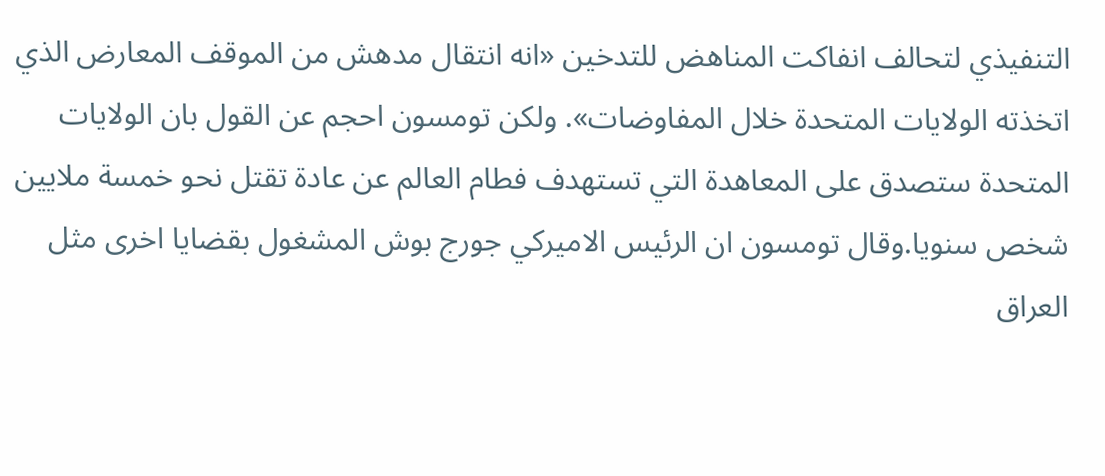التنفيذي لتحالف انفاكت المناهض للتدخين «انه انتقال مدهش من الموقف المعارض الذي اتخذته الولايات المتحدة خلال المفاوضات». ولكن تومسون احجم عن القول بان الولايات المتحدة ستصدق على المعاهدة التي تستهدف فطام العالم عن عادة تقتل نحو خمسة ملايين شخص سنويا.وقال تومسون ان الرئيس الاميركي جورج بوش المشغول بقضايا اخرى مثل العراق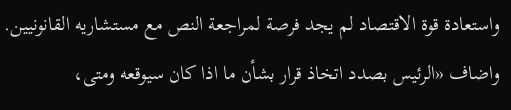واستعادة قوة الاقتصاد لم يجد فرصة لمراجعة النص مع مستشاريه القانونيين. واضاف «الرئيس بصدد اتخاذ قرار بشأن ما اذا كان سيوقعه ومتى،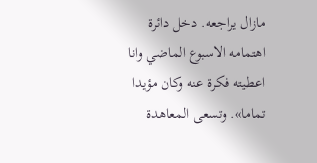مازال يراجعه. دخل دائرة اهتمامه الاسبوع الماضي وانا اعطيته فكرة عنه وكان مؤيدا تماما». وتسعى المعاهدة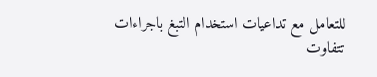للتعامل مع تداعيات استخدام التبغ باجراءات تتفاوت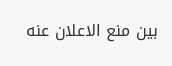بين منع الاعلان عنه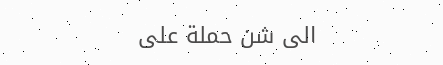الى شن حملة على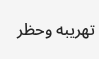تهريبه وحظر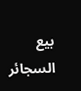بيع السجائر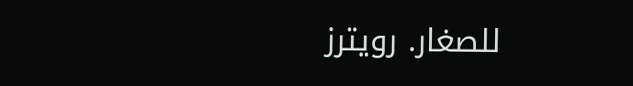للصغار. رويترز